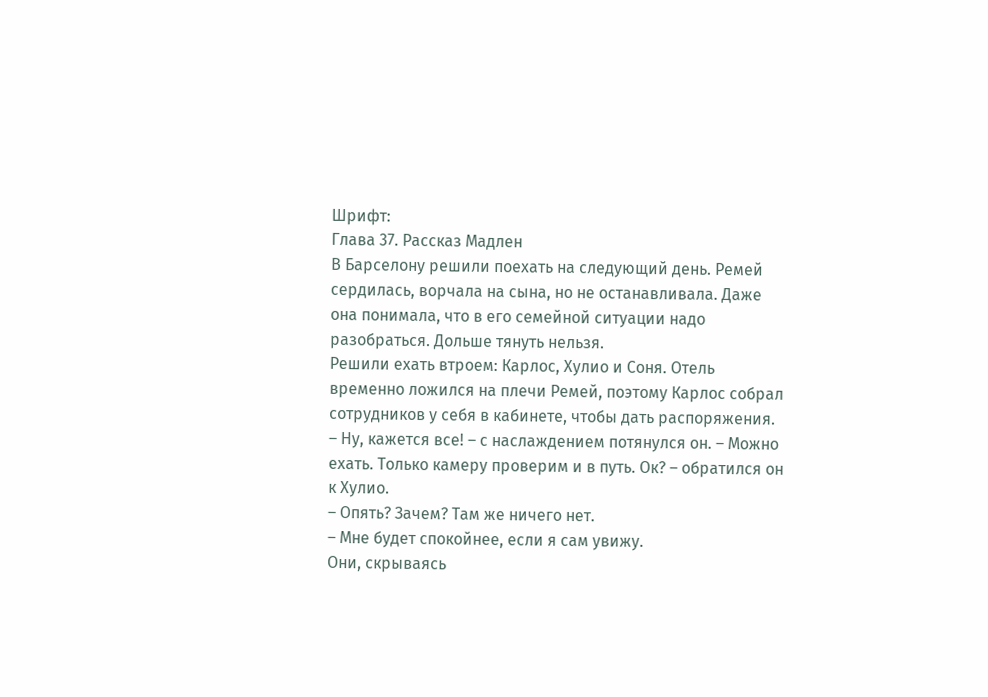Шрифт:
Глава 37. Рассказ Мадлен
В Барселону решили поехать на следующий день. Ремей сердилась, ворчала на сына, но не останавливала. Даже она понимала, что в его семейной ситуации надо разобраться. Дольше тянуть нельзя.
Решили ехать втроем: Карлос, Хулио и Соня. Отель временно ложился на плечи Ремей, поэтому Карлос собрал сотрудников у себя в кабинете, чтобы дать распоряжения.
– Ну, кажется все! – с наслаждением потянулся он. – Можно ехать. Только камеру проверим и в путь. Ок? – обратился он к Хулио.
– Опять? Зачем? Там же ничего нет.
– Мне будет спокойнее, если я сам увижу.
Они, скрываясь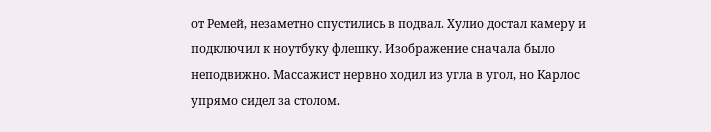от Ремей, незаметно спустились в подвал. Хулио достал камеру и подключил к ноутбуку флешку. Изображение сначала было неподвижно. Массажист нервно ходил из угла в угол, но Карлос упрямо сидел за столом.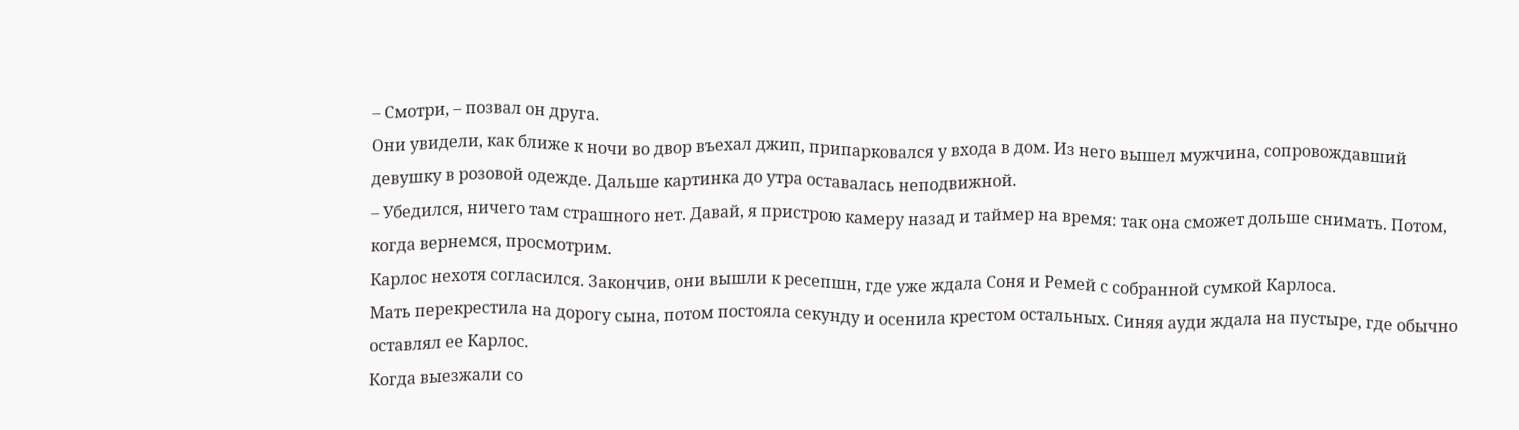– Смотри, – позвал он друга.
Они увидели, как ближе к ночи во двор въехал джип, припарковался у входа в дом. Из него вышел мужчина, сопровождавший девушку в розовой одежде. Дальше картинка до утра оставалась неподвижной.
– Убедился, ничего там страшного нет. Давай, я пристрою камеру назад и таймер на время: так она сможет дольше снимать. Потом, когда вернемся, просмотрим.
Карлос нехотя согласился. Закончив, они вышли к ресепшн, где уже ждала Соня и Ремей с собранной сумкой Карлоса.
Мать перекрестила на дорогу сына, потом постояла секунду и осенила крестом остальных. Синяя ауди ждала на пустыре, где обычно оставлял ее Карлос.
Когда выезжали со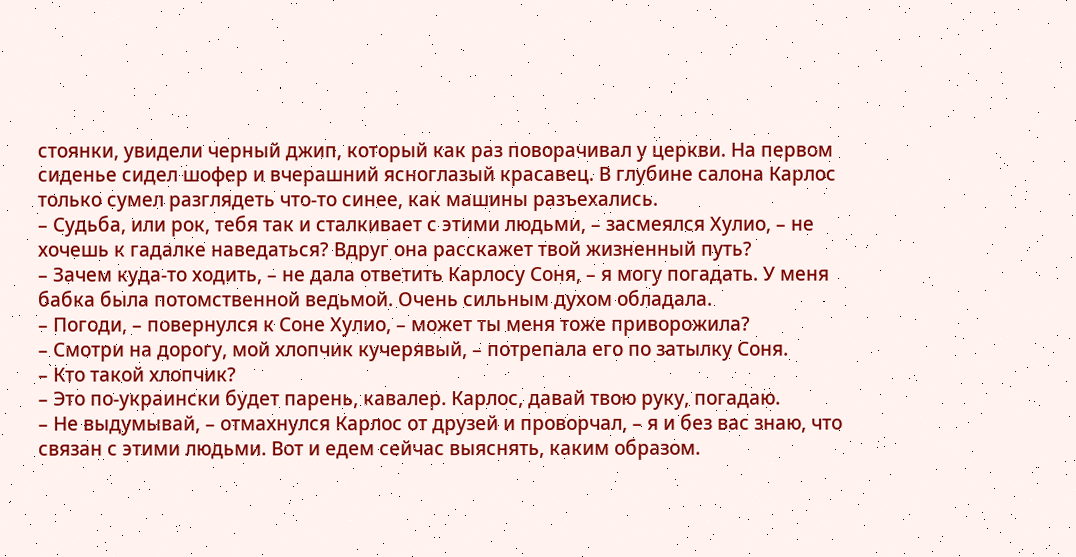стоянки, увидели черный джип, который как раз поворачивал у церкви. На первом сиденье сидел шофер и вчерашний ясноглазый красавец. В глубине салона Карлос только сумел разглядеть что-то синее, как машины разъехались.
– Судьба, или рок, тебя так и сталкивает с этими людьми, – засмеялся Хулио, – не хочешь к гадалке наведаться? Вдруг она расскажет твой жизненный путь?
– Зачем куда-то ходить, – не дала ответить Карлосу Соня, – я могу погадать. У меня бабка была потомственной ведьмой. Очень сильным духом обладала.
– Погоди, – повернулся к Соне Хулио, – может ты меня тоже приворожила?
– Смотри на дорогу, мой хлопчик кучерявый, – потрепала его по затылку Соня.
– Кто такой хлопчик?
– Это по-украински будет парень, кавалер. Карлос, давай твою руку, погадаю.
– Не выдумывай, – отмахнулся Карлос от друзей и проворчал, – я и без вас знаю, что связан с этими людьми. Вот и едем сейчас выяснять, каким образом.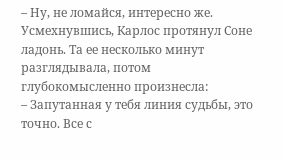– Ну, не ломайся, интересно же.
Усмехнувшись, Карлос протянул Соне ладонь. Та ее несколько минут разглядывала, потом глубокомысленно произнесла:
– Запутанная у тебя линия судьбы, это точно. Все с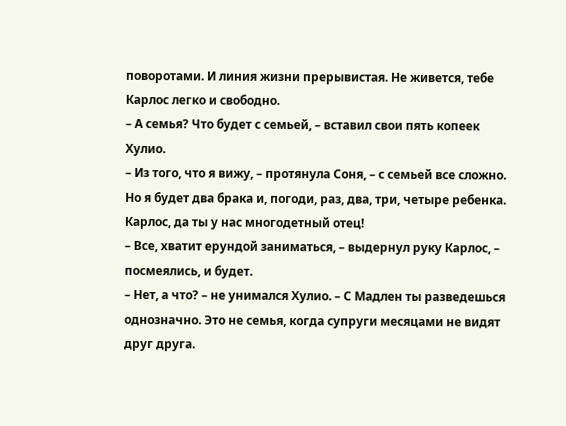поворотами. И линия жизни прерывистая. Не живется, тебе Карлос легко и свободно.
– А семья? Что будет с семьей, – вставил свои пять копеек Хулио.
– Из того, что я вижу, – протянула Соня, – с семьей все сложно. Но я будет два брака и, погоди, раз, два, три, четыре ребенка. Карлос, да ты у нас многодетный отец!
– Все, хватит ерундой заниматься, – выдернул руку Карлос, – посмеялись, и будет.
– Нет, а что? – не унимался Хулио. – С Мадлен ты разведешься однозначно. Это не семья, когда супруги месяцами не видят друг друга.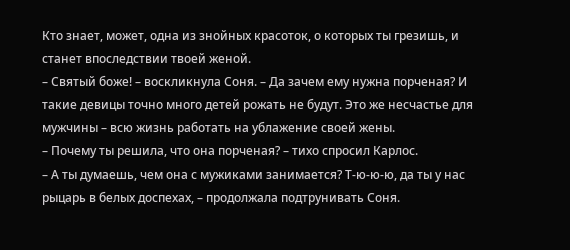Кто знает, может, одна из знойных красоток, о которых ты грезишь, и станет впоследствии твоей женой.
– Святый боже! – воскликнула Соня. – Да зачем ему нужна порченая? И такие девицы точно много детей рожать не будут. Это же несчастье для мужчины – всю жизнь работать на ублажение своей жены.
– Почему ты решила, что она порченая? – тихо спросил Карлос.
– А ты думаешь, чем она с мужиками занимается? Т-ю-ю-ю, да ты у нас рыцарь в белых доспехах, – продолжала подтрунивать Соня.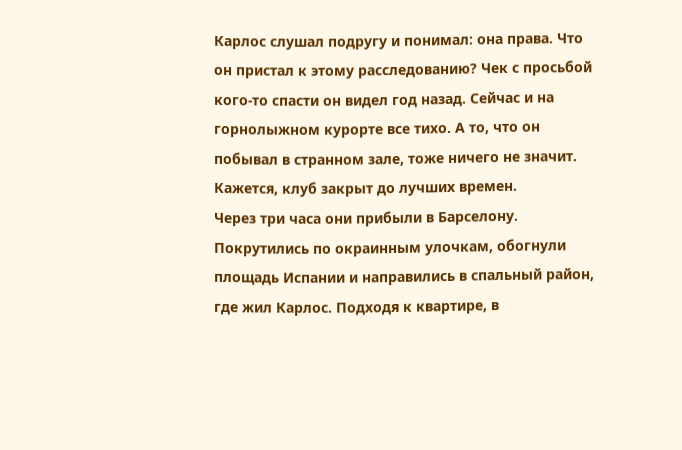Карлос слушал подругу и понимал: она права. Что он пристал к этому расследованию? Чек с просьбой кого-то спасти он видел год назад. Сейчас и на горнолыжном курорте все тихо. А то, что он побывал в странном зале, тоже ничего не значит. Кажется, клуб закрыт до лучших времен.
Через три часа они прибыли в Барселону. Покрутились по окраинным улочкам, обогнули площадь Испании и направились в спальный район, где жил Карлос. Подходя к квартире, в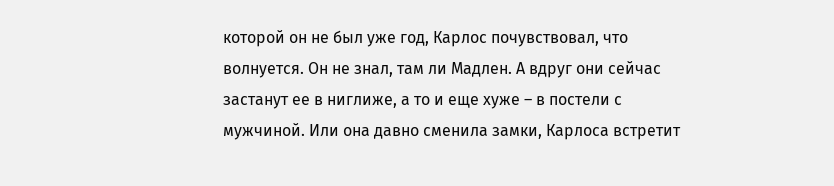которой он не был уже год, Карлос почувствовал, что волнуется. Он не знал, там ли Мадлен. А вдруг они сейчас застанут ее в ниглиже, а то и еще хуже – в постели с мужчиной. Или она давно сменила замки, Карлоса встретит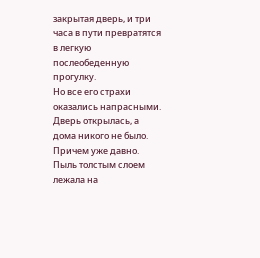закрытая дверь, и три часа в пути превратятся в легкую послеобеденную прогулку.
Но все его страхи оказались напрасными. Дверь открылась, а дома никого не было. Причем уже давно. Пыль толстым слоем лежала на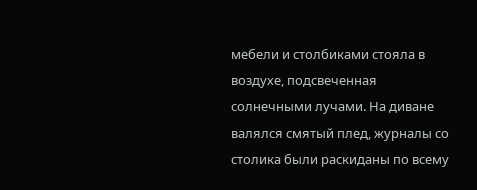мебели и столбиками стояла в воздухе, подсвеченная солнечными лучами. На диване валялся смятый плед, журналы со столика были раскиданы по всему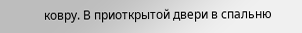ковру. В приоткрытой двери в спальню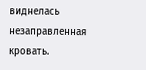виднелась незаправленная кровать.